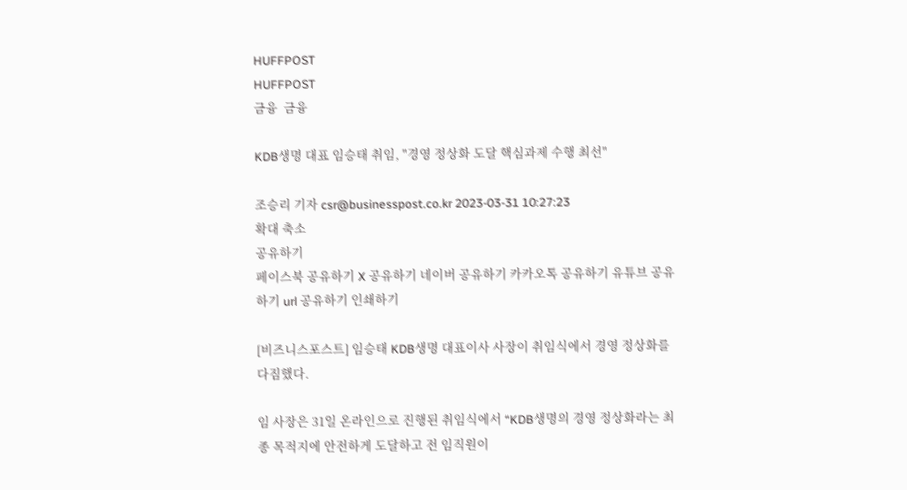HUFFPOST
HUFFPOST
금융  금융

KDB생명 대표 임승태 취임, "경영 정상화 도달 핵심과제 수행 최선"

조승리 기자 csr@businesspost.co.kr 2023-03-31 10:27:23
확대 축소
공유하기
페이스북 공유하기 X 공유하기 네이버 공유하기 카카오톡 공유하기 유튜브 공유하기 url 공유하기 인쇄하기

[비즈니스포스트] 임승태 KDB생명 대표이사 사장이 취임식에서 경영 정상화를 다짐했다.

임 사장은 31일 온라인으로 진행된 취임식에서 “KDB생명의 경영 정상화라는 최종 목적지에 안전하게 도달하고 전 임직원이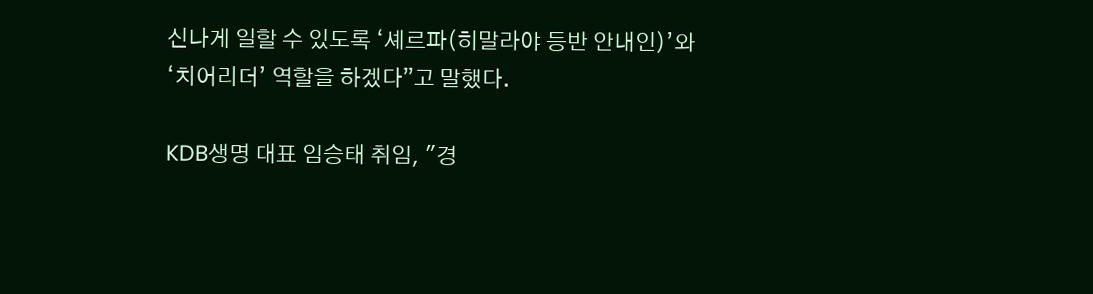신나게 일할 수 있도록 ‘셰르파(히말라야 등반 안내인)’와 ‘치어리더’ 역할을 하겠다”고 말했다.

KDB생명 대표 임승태 취임, "경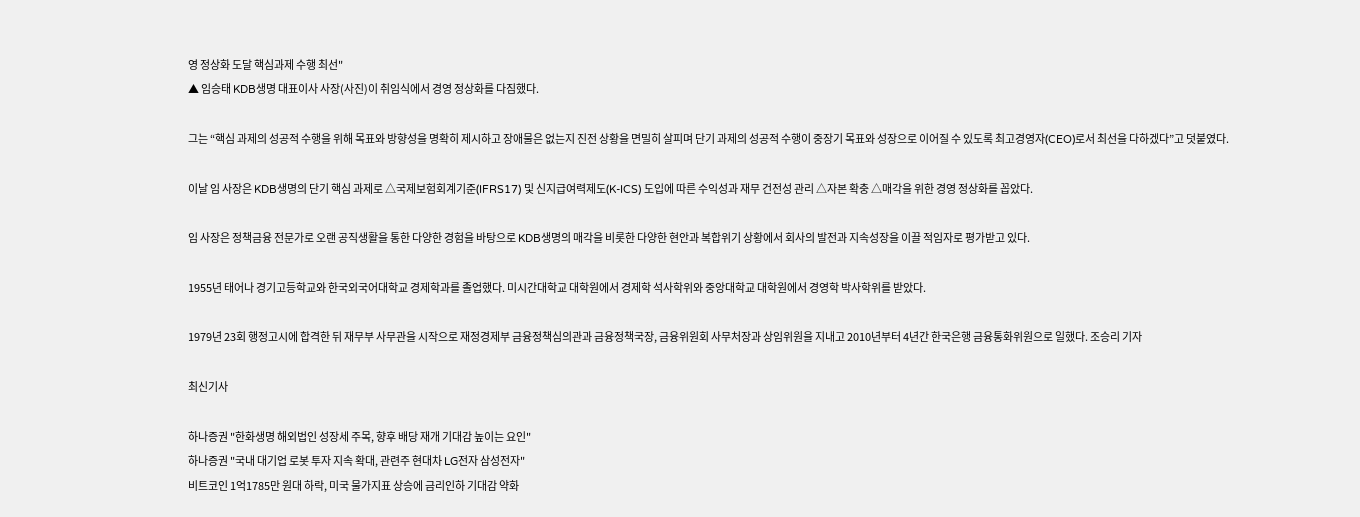영 정상화 도달 핵심과제 수행 최선"
▲ 임승태 KDB생명 대표이사 사장(사진)이 취임식에서 경영 정상화를 다짐했다.

그는 “핵심 과제의 성공적 수행을 위해 목표와 방향성을 명확히 제시하고 장애물은 없는지 진전 상황을 면밀히 살피며 단기 과제의 성공적 수행이 중장기 목표와 성장으로 이어질 수 있도록 최고경영자(CEO)로서 최선을 다하겠다”고 덧붙였다.

이날 임 사장은 KDB생명의 단기 핵심 과제로 △국제보험회계기준(IFRS17) 및 신지급여력제도(K-ICS) 도입에 따른 수익성과 재무 건전성 관리 △자본 확충 △매각을 위한 경영 정상화를 꼽았다.

임 사장은 정책금융 전문가로 오랜 공직생활을 통한 다양한 경험을 바탕으로 KDB생명의 매각을 비롯한 다양한 현안과 복합위기 상황에서 회사의 발전과 지속성장을 이끌 적임자로 평가받고 있다.

1955년 태어나 경기고등학교와 한국외국어대학교 경제학과를 졸업했다. 미시간대학교 대학원에서 경제학 석사학위와 중앙대학교 대학원에서 경영학 박사학위를 받았다.

1979년 23회 행정고시에 합격한 뒤 재무부 사무관을 시작으로 재정경제부 금융정책심의관과 금융정책국장, 금융위원회 사무처장과 상임위원을 지내고 2010년부터 4년간 한국은행 금융통화위원으로 일했다. 조승리 기자

최신기사

하나증권 "한화생명 해외법인 성장세 주목, 향후 배당 재개 기대감 높이는 요인"
하나증권 "국내 대기업 로봇 투자 지속 확대, 관련주 현대차 LG전자 삼성전자"
비트코인 1억1785만 원대 하락, 미국 물가지표 상승에 금리인하 기대감 약화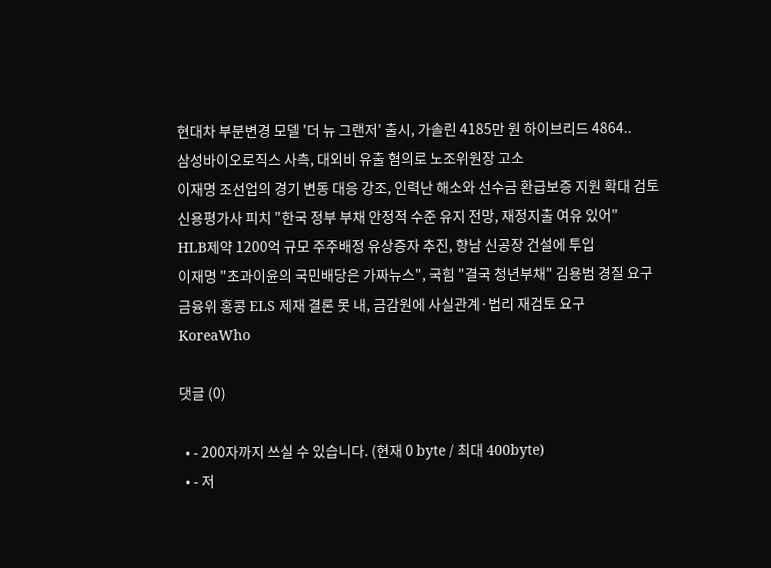현대차 부분변경 모델 '더 뉴 그랜저' 출시, 가솔린 4185만 원 하이브리드 4864..
삼성바이오로직스 사측, 대외비 유출 혐의로 노조위원장 고소
이재명 조선업의 경기 변동 대응 강조, 인력난 해소와 선수금 환급보증 지원 확대 검토
신용평가사 피치 "한국 정부 부채 안정적 수준 유지 전망, 재정지출 여유 있어"
HLB제약 1200억 규모 주주배정 유상증자 추진, 향남 신공장 건설에 투입
이재명 "초과이윤의 국민배당은 가짜뉴스", 국힘 "결국 청년부채" 김용범 경질 요구
금융위 홍콩 ELS 제재 결론 못 내, 금감원에 사실관계·법리 재검토 요구
KoreaWho

댓글 (0)

  • - 200자까지 쓰실 수 있습니다. (현재 0 byte / 최대 400byte)
  • - 저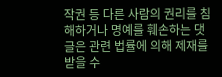작권 등 다른 사람의 권리를 침해하거나 명예를 훼손하는 댓글은 관련 법률에 의해 제재를 받을 수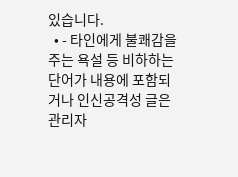있습니다.
  • - 타인에게 불쾌감을 주는 욕설 등 비하하는 단어가 내용에 포함되거나 인신공격성 글은 관리자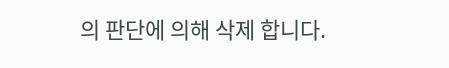의 판단에 의해 삭제 합니다.